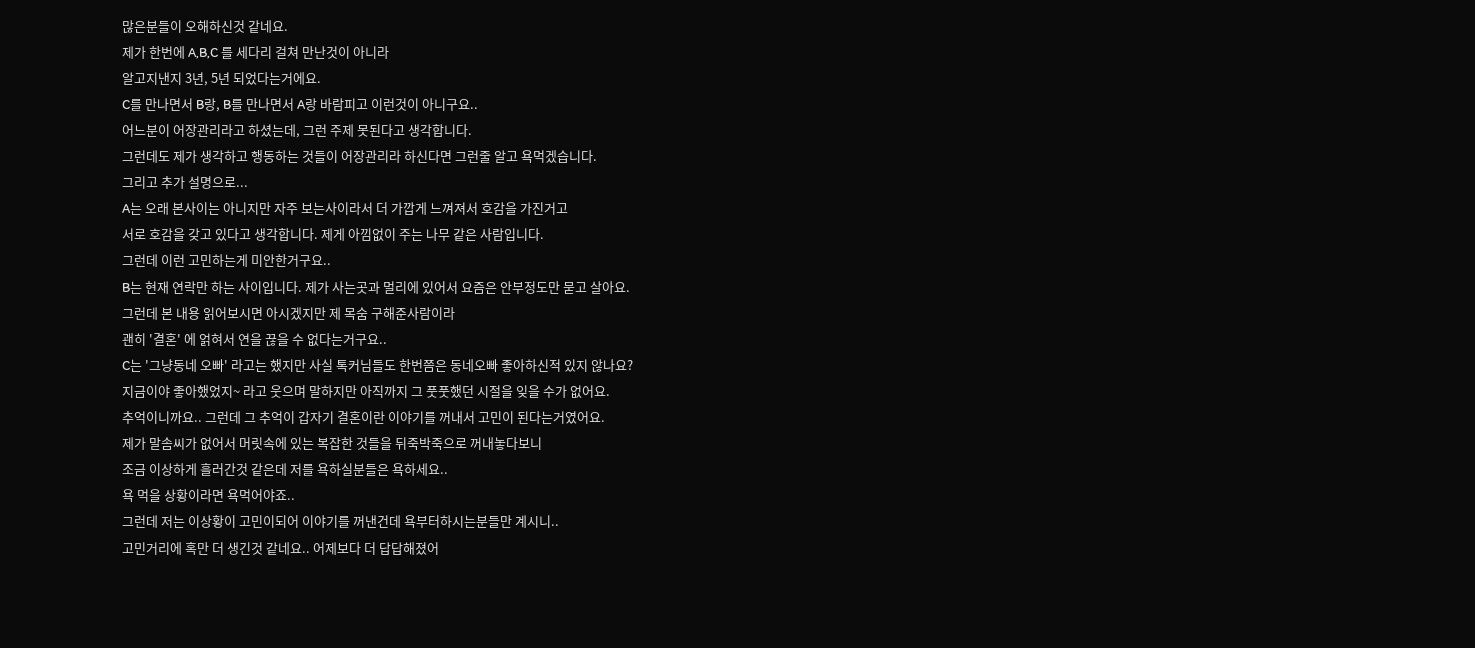많은분들이 오해하신것 같네요.
제가 한번에 A,B,C 를 세다리 걸쳐 만난것이 아니라
알고지낸지 3년, 5년 되었다는거에요.
C를 만나면서 B랑, B를 만나면서 A랑 바람피고 이런것이 아니구요..
어느분이 어장관리라고 하셨는데, 그런 주제 못된다고 생각합니다.
그런데도 제가 생각하고 행동하는 것들이 어장관리라 하신다면 그런줄 알고 욕먹겠습니다.
그리고 추가 설명으로...
A는 오래 본사이는 아니지만 자주 보는사이라서 더 가깝게 느껴져서 호감을 가진거고
서로 호감을 갖고 있다고 생각합니다. 제게 아낌없이 주는 나무 같은 사람입니다.
그런데 이런 고민하는게 미안한거구요..
B는 현재 연락만 하는 사이입니다. 제가 사는곳과 멀리에 있어서 요즘은 안부정도만 묻고 살아요.
그런데 본 내용 읽어보시면 아시겠지만 제 목숨 구해준사람이라
괜히 '결혼' 에 얽혀서 연을 끊을 수 없다는거구요..
C는 '그냥동네 오빠' 라고는 했지만 사실 톡커님들도 한번쯤은 동네오빠 좋아하신적 있지 않나요?
지금이야 좋아했었지~ 라고 웃으며 말하지만 아직까지 그 풋풋했던 시절을 잊을 수가 없어요.
추억이니까요.. 그런데 그 추억이 갑자기 결혼이란 이야기를 꺼내서 고민이 된다는거였어요.
제가 말솜씨가 없어서 머릿속에 있는 복잡한 것들을 뒤죽박죽으로 꺼내놓다보니
조금 이상하게 흘러간것 같은데 저를 욕하실분들은 욕하세요..
욕 먹을 상황이라면 욕먹어야죠..
그런데 저는 이상황이 고민이되어 이야기를 꺼낸건데 욕부터하시는분들만 계시니..
고민거리에 혹만 더 생긴것 같네요.. 어제보다 더 답답해졌어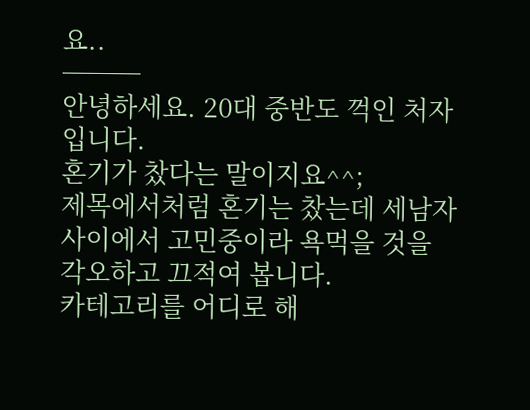요..
───
안녕하세요. 20대 중반도 꺽인 처자입니다.
혼기가 찼다는 말이지요^^;
제목에서처럼 혼기는 찼는데 세남자 사이에서 고민중이라 욕먹을 것을 각오하고 끄적여 봅니다.
카테고리를 어디로 해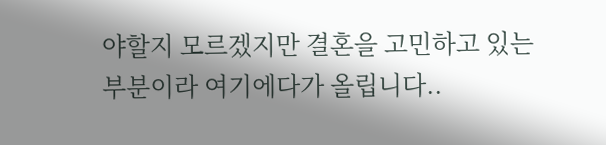야할지 모르겠지만 결혼을 고민하고 있는 부분이라 여기에다가 올립니다..